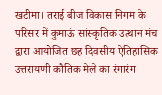खटीमा। तराई बीज विकास निगम के परिसर में कुमाऊं सांस्कृतिक उत्थान मंच द्वारा आयोजित छह दिवसीय ऐतिहासिक उत्तरायणी कौतिक मेले का रंगारंग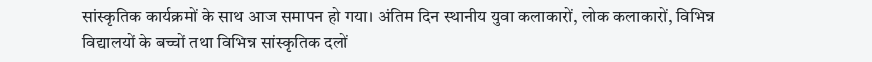सांस्कृतिक कार्यक्रमों के साथ आज समापन हो गया। अंतिम दिन स्थानीय युवा कलाकारों, लोक कलाकारों, विभिन्न विद्यालयों के बच्चों तथा विभिन्न सांस्कृतिक दलों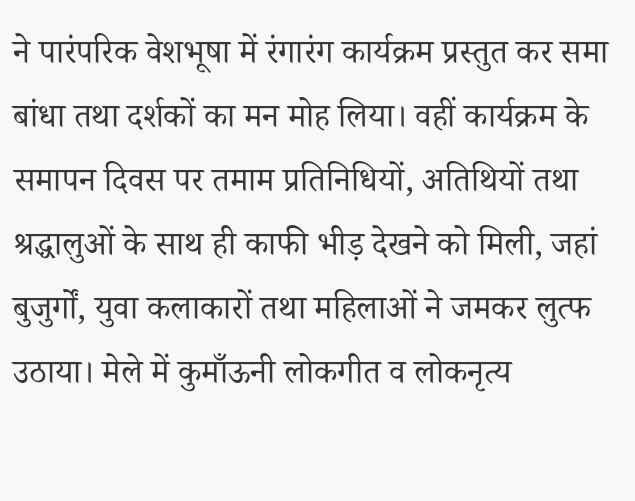ने पारंपरिक वेशभूषा में रंगारंग कार्यक्रम प्रस्तुत कर समा बांधा तथा दर्शकों का मन मोह लिया। वहीं कार्यक्रम के समापन दिवस पर तमाम प्रतिनिधियों, अतिथियों तथा श्रद्धालुओं के साथ ही काफी भीड़ देखने को मिली, जहां बुजुर्गों, युवा कलाकारों तथा महिलाओं ने जमकर लुत्फ उठाया। मेले में कुमाँऊनी लोकगीत व लोकनृत्य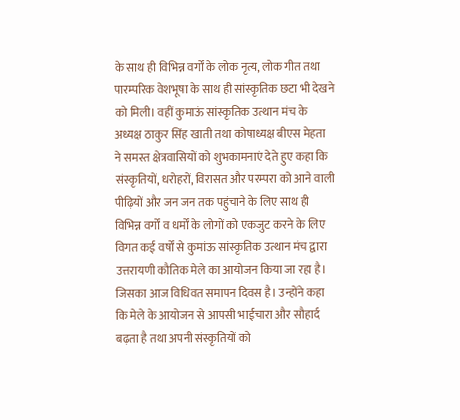के साथ ही विभिन्न वर्गों के लोक नृत्य, लोक गीत तथा पारम्परिक वेशभूषा के साथ ही सांस्कृतिक छटा भी देखने को मिली। वहीं कुमाऊं सांस्कृतिक उत्थान मंच के अध्यक्ष ठाकुर सिंह खाती तथा कोषाध्यक्ष बीएस मेहता ने समस्त क्षेत्रवासियों को शुभकामनाएं देते हुए कहा कि संस्कृतियों, धरोहरों, विरासत और परम्परा को आने वाली पीढ़ियों और जन जन तक पहुंचाने के लिए साथ ही विभिन्न वर्गों व धर्मों के लोगों को एकजुट करने के लिए विगत कई वर्षों से कुमांऊ सांस्कृतिक उत्थान मंच द्वारा उत्तरायणी कौतिक मेले का आयोजन किया जा रहा है। जिसका आज विधिवत समापन दिवस है। उन्होंने कहा कि मेले के आयोजन से आपसी भाईचारा और सौहार्द बढ़ता है तथा अपनी संस्कृतियों को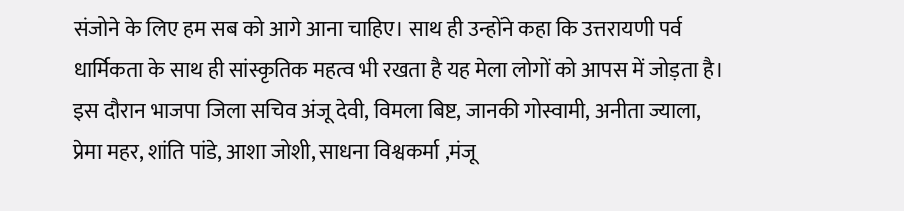संजोने के लिए हम सब को आगे आना चाहिए। साथ ही उन्होंने कहा कि उत्तरायणी पर्व धार्मिकता के साथ ही सांस्कृतिक महत्व भी रखता है यह मेला लोगों को आपस में जोड़ता है। इस दौरान भाजपा जिला सचिव अंजू देवी, विमला बिष्ट, जानकी गोस्वामी, अनीता ज्याला, प्रेमा महर, शांति पांडे, आशा जोशी, साधना विश्वकर्मा ,मंजू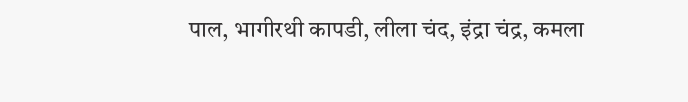पाल, भागीरथी कापडी, लीला चंद, इंद्रा चंद्र, कमला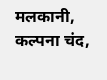मलकानी, कल्पना चंद,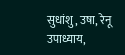सुधांशु, उषा, रेनू उपाध्याय,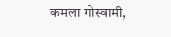कमला गोस्वामी,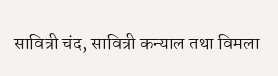सावित्री चंद, सावित्री कन्याल तथा विमला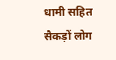धामी सहित सैकड़ों लोग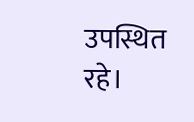उपस्थित रहे।